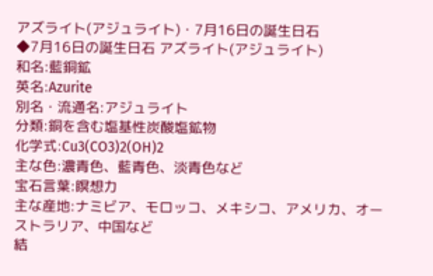アズライト(アジュライト)・7月16日の誕生日石
◆7月16日の誕生日石 アズライト(アジュライト)
和名:藍銅鉱
英名:Azurite
別名・流通名:アジュライト
分類:銅を含む塩基性炭酸塩鉱物
化学式:Cu3(CO3)2(OH)2
主な色:濃青色、藍青色、淡青色など
宝石言葉:瞑想力
主な産地:ナミビア、モロッコ、メキシコ、アメリカ、オーストラリア、中国など
結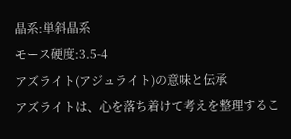晶系:単斜晶系
モース硬度:3.5-4
アズライト(アジュライト)の意味と伝承
アズライトは、心を落ち着けて考えを整理するこ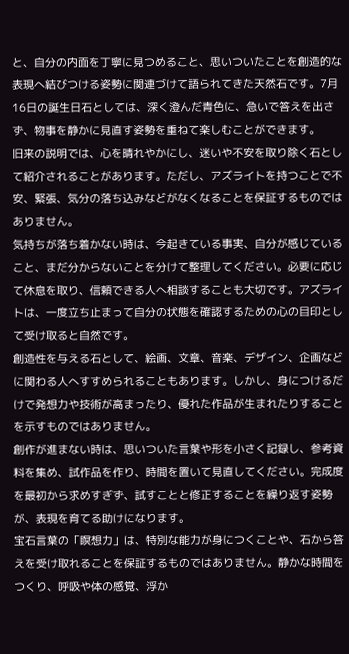と、自分の内面を丁寧に見つめること、思いついたことを創造的な表現へ結びつける姿勢に関連づけて語られてきた天然石です。7月16日の誕生日石としては、深く澄んだ青色に、急いで答えを出さず、物事を静かに見直す姿勢を重ねて楽しむことができます。
旧来の説明では、心を晴れやかにし、迷いや不安を取り除く石として紹介されることがあります。ただし、アズライトを持つことで不安、緊張、気分の落ち込みなどがなくなることを保証するものではありません。
気持ちが落ち着かない時は、今起きている事実、自分が感じていること、まだ分からないことを分けて整理してください。必要に応じて休息を取り、信頼できる人へ相談することも大切です。アズライトは、一度立ち止まって自分の状態を確認するための心の目印として受け取ると自然です。
創造性を与える石として、絵画、文章、音楽、デザイン、企画などに関わる人へすすめられることもあります。しかし、身につけるだけで発想力や技術が高まったり、優れた作品が生まれたりすることを示すものではありません。
創作が進まない時は、思いついた言葉や形を小さく記録し、参考資料を集め、試作品を作り、時間を置いて見直してください。完成度を最初から求めすぎず、試すことと修正することを繰り返す姿勢が、表現を育てる助けになります。
宝石言葉の「瞑想力」は、特別な能力が身につくことや、石から答えを受け取れることを保証するものではありません。静かな時間をつくり、呼吸や体の感覚、浮か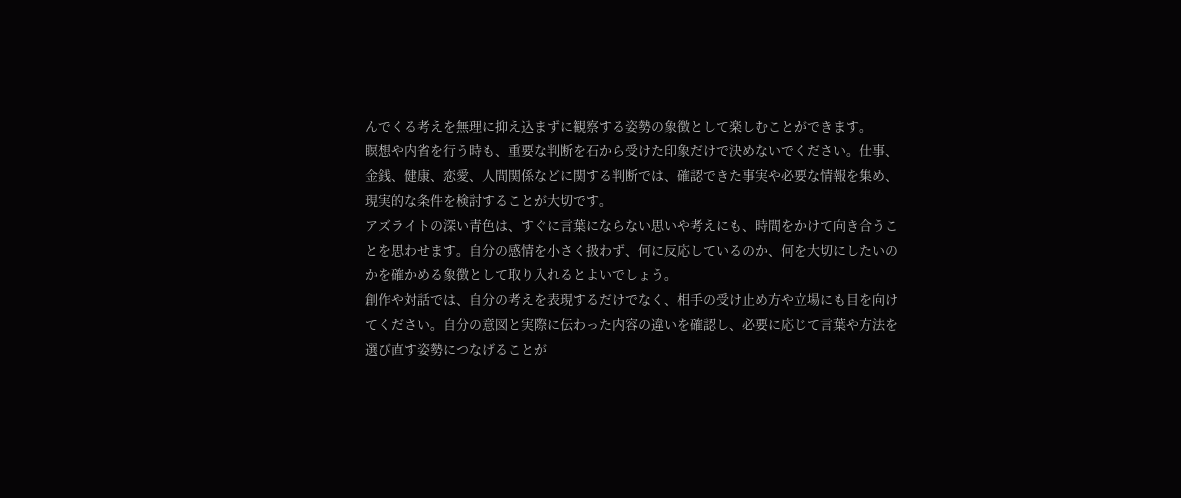んでくる考えを無理に抑え込まずに観察する姿勢の象徴として楽しむことができます。
瞑想や内省を行う時も、重要な判断を石から受けた印象だけで決めないでください。仕事、金銭、健康、恋愛、人間関係などに関する判断では、確認できた事実や必要な情報を集め、現実的な条件を検討することが大切です。
アズライトの深い青色は、すぐに言葉にならない思いや考えにも、時間をかけて向き合うことを思わせます。自分の感情を小さく扱わず、何に反応しているのか、何を大切にしたいのかを確かめる象徴として取り入れるとよいでしょう。
創作や対話では、自分の考えを表現するだけでなく、相手の受け止め方や立場にも目を向けてください。自分の意図と実際に伝わった内容の違いを確認し、必要に応じて言葉や方法を選び直す姿勢につなげることが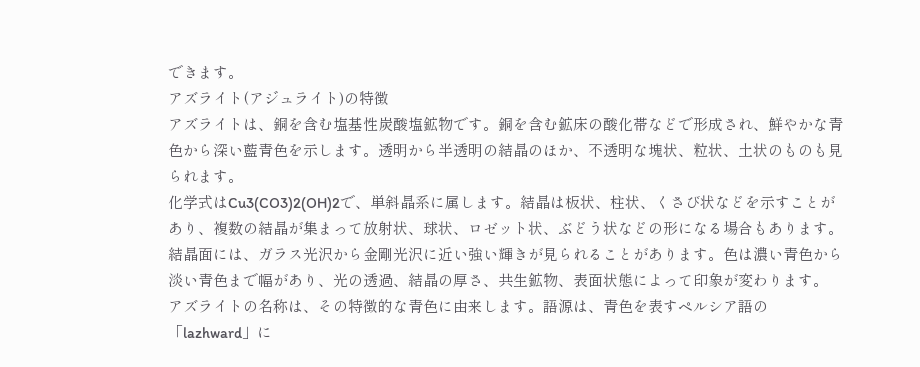できます。
アズライト(アジュライト)の特徴
アズライトは、銅を含む塩基性炭酸塩鉱物です。銅を含む鉱床の酸化帯などで形成され、鮮やかな青色から深い藍青色を示します。透明から半透明の結晶のほか、不透明な塊状、粒状、土状のものも見られます。
化学式はCu3(CO3)2(OH)2で、単斜晶系に属します。結晶は板状、柱状、くさび状などを示すことがあり、複数の結晶が集まって放射状、球状、ロゼット状、ぶどう状などの形になる場合もあります。
結晶面には、ガラス光沢から金剛光沢に近い強い輝きが見られることがあります。色は濃い青色から淡い青色まで幅があり、光の透過、結晶の厚さ、共生鉱物、表面状態によって印象が変わります。
アズライトの名称は、その特徴的な青色に由来します。語源は、青色を表すペルシア語の「lazhward」に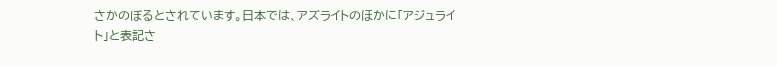さかのぼるとされています。日本では、アズライトのほかに「アジュライト」と表記さ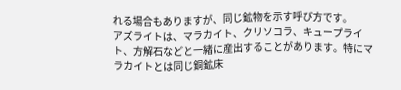れる場合もありますが、同じ鉱物を示す呼び方です。
アズライトは、マラカイト、クリソコラ、キュープライト、方解石などと一緒に産出することがあります。特にマラカイトとは同じ銅鉱床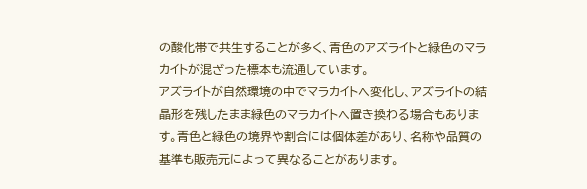の酸化帯で共生することが多く、青色のアズライトと緑色のマラカイトが混ざった標本も流通しています。
アズライトが自然環境の中でマラカイトへ変化し、アズライトの結晶形を残したまま緑色のマラカイトへ置き換わる場合もあります。青色と緑色の境界や割合には個体差があり、名称や品質の基準も販売元によって異なることがあります。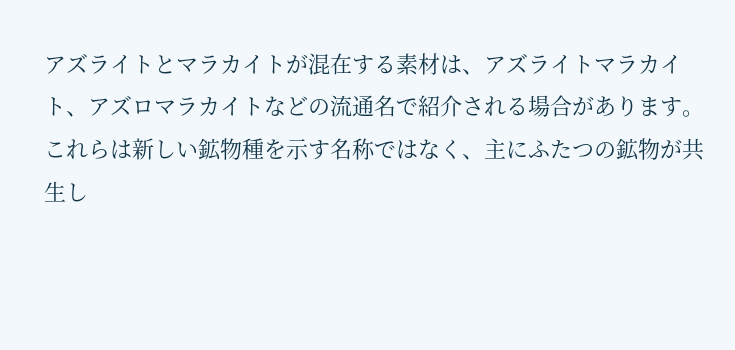アズライトとマラカイトが混在する素材は、アズライトマラカイト、アズロマラカイトなどの流通名で紹介される場合があります。これらは新しい鉱物種を示す名称ではなく、主にふたつの鉱物が共生し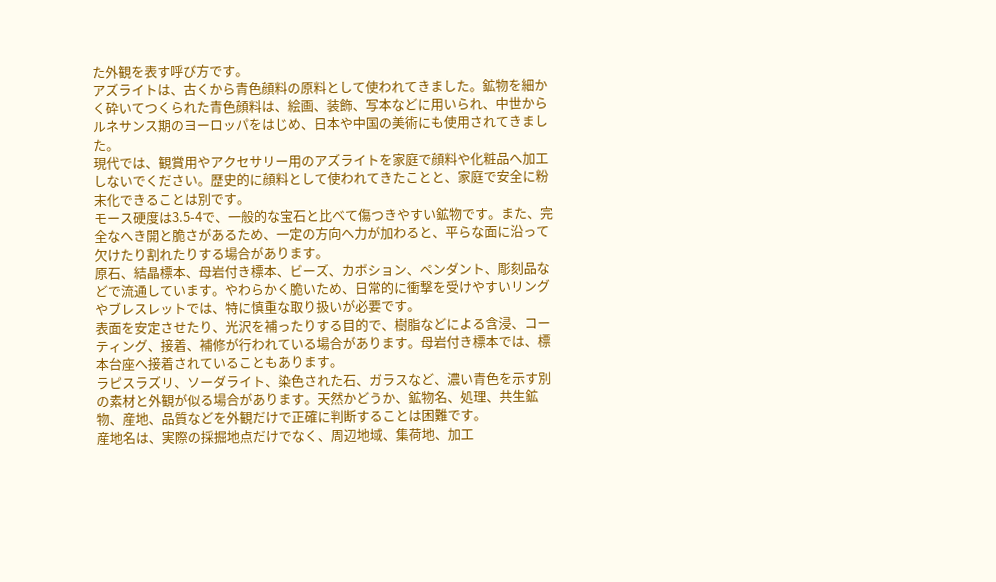た外観を表す呼び方です。
アズライトは、古くから青色顔料の原料として使われてきました。鉱物を細かく砕いてつくられた青色顔料は、絵画、装飾、写本などに用いられ、中世からルネサンス期のヨーロッパをはじめ、日本や中国の美術にも使用されてきました。
現代では、観賞用やアクセサリー用のアズライトを家庭で顔料や化粧品へ加工しないでください。歴史的に顔料として使われてきたことと、家庭で安全に粉末化できることは別です。
モース硬度は3.5-4で、一般的な宝石と比べて傷つきやすい鉱物です。また、完全なへき開と脆さがあるため、一定の方向へ力が加わると、平らな面に沿って欠けたり割れたりする場合があります。
原石、結晶標本、母岩付き標本、ビーズ、カボション、ペンダント、彫刻品などで流通しています。やわらかく脆いため、日常的に衝撃を受けやすいリングやブレスレットでは、特に慎重な取り扱いが必要です。
表面を安定させたり、光沢を補ったりする目的で、樹脂などによる含浸、コーティング、接着、補修が行われている場合があります。母岩付き標本では、標本台座へ接着されていることもあります。
ラピスラズリ、ソーダライト、染色された石、ガラスなど、濃い青色を示す別の素材と外観が似る場合があります。天然かどうか、鉱物名、処理、共生鉱物、産地、品質などを外観だけで正確に判断することは困難です。
産地名は、実際の採掘地点だけでなく、周辺地域、集荷地、加工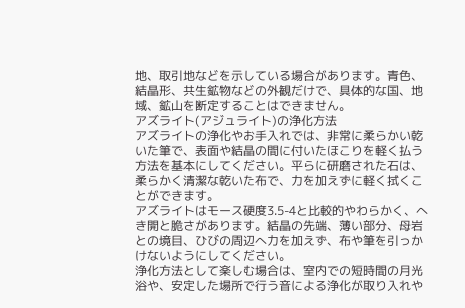地、取引地などを示している場合があります。青色、結晶形、共生鉱物などの外観だけで、具体的な国、地域、鉱山を断定することはできません。
アズライト(アジュライト)の浄化方法
アズライトの浄化やお手入れでは、非常に柔らかい乾いた筆で、表面や結晶の間に付いたほこりを軽く払う方法を基本にしてください。平らに研磨された石は、柔らかく清潔な乾いた布で、力を加えずに軽く拭くことができます。
アズライトはモース硬度3.5-4と比較的やわらかく、へき開と脆さがあります。結晶の先端、薄い部分、母岩との境目、ひびの周辺へ力を加えず、布や筆を引っかけないようにしてください。
浄化方法として楽しむ場合は、室内での短時間の月光浴や、安定した場所で行う音による浄化が取り入れや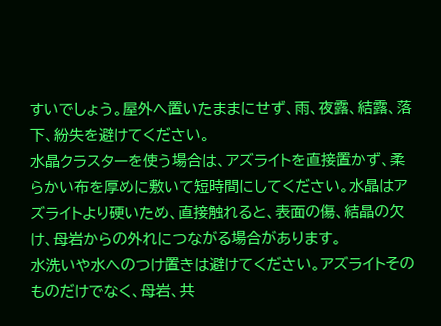すいでしょう。屋外へ置いたままにせず、雨、夜露、結露、落下、紛失を避けてください。
水晶クラスターを使う場合は、アズライトを直接置かず、柔らかい布を厚めに敷いて短時間にしてください。水晶はアズライトより硬いため、直接触れると、表面の傷、結晶の欠け、母岩からの外れにつながる場合があります。
水洗いや水へのつけ置きは避けてください。アズライトそのものだけでなく、母岩、共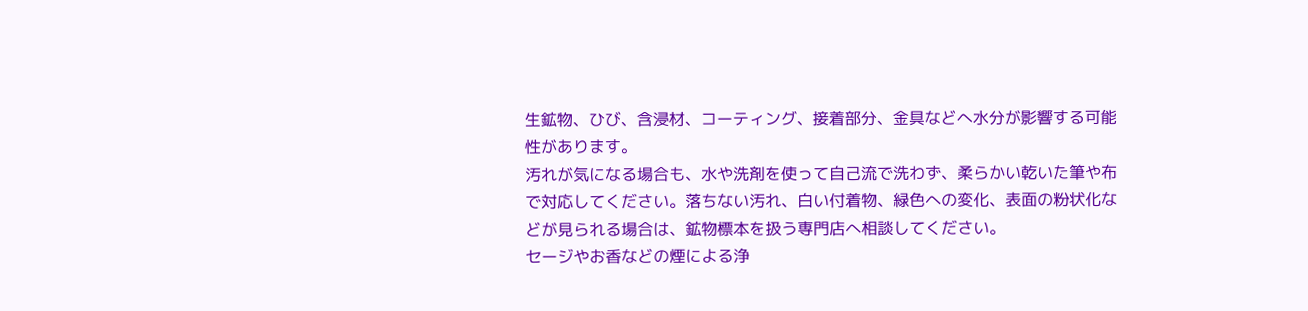生鉱物、ひび、含浸材、コーティング、接着部分、金具などへ水分が影響する可能性があります。
汚れが気になる場合も、水や洗剤を使って自己流で洗わず、柔らかい乾いた筆や布で対応してください。落ちない汚れ、白い付着物、緑色への変化、表面の粉状化などが見られる場合は、鉱物標本を扱う専門店へ相談してください。
セージやお香などの煙による浄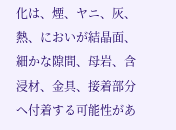化は、煙、ヤニ、灰、熱、においが結晶面、細かな隙間、母岩、含浸材、金具、接着部分へ付着する可能性があ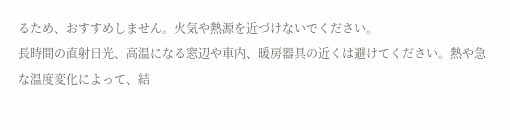るため、おすすめしません。火気や熱源を近づけないでください。
長時間の直射日光、高温になる窓辺や車内、暖房器具の近くは避けてください。熱や急な温度変化によって、結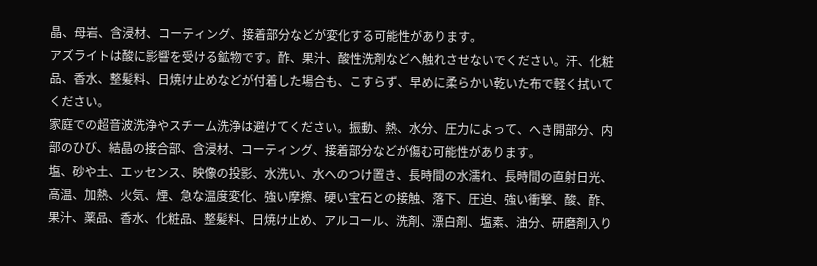晶、母岩、含浸材、コーティング、接着部分などが変化する可能性があります。
アズライトは酸に影響を受ける鉱物です。酢、果汁、酸性洗剤などへ触れさせないでください。汗、化粧品、香水、整髪料、日焼け止めなどが付着した場合も、こすらず、早めに柔らかい乾いた布で軽く拭いてください。
家庭での超音波洗浄やスチーム洗浄は避けてください。振動、熱、水分、圧力によって、へき開部分、内部のひび、結晶の接合部、含浸材、コーティング、接着部分などが傷む可能性があります。
塩、砂や土、エッセンス、映像の投影、水洗い、水へのつけ置き、長時間の水濡れ、長時間の直射日光、高温、加熱、火気、煙、急な温度変化、強い摩擦、硬い宝石との接触、落下、圧迫、強い衝撃、酸、酢、果汁、薬品、香水、化粧品、整髪料、日焼け止め、アルコール、洗剤、漂白剤、塩素、油分、研磨剤入り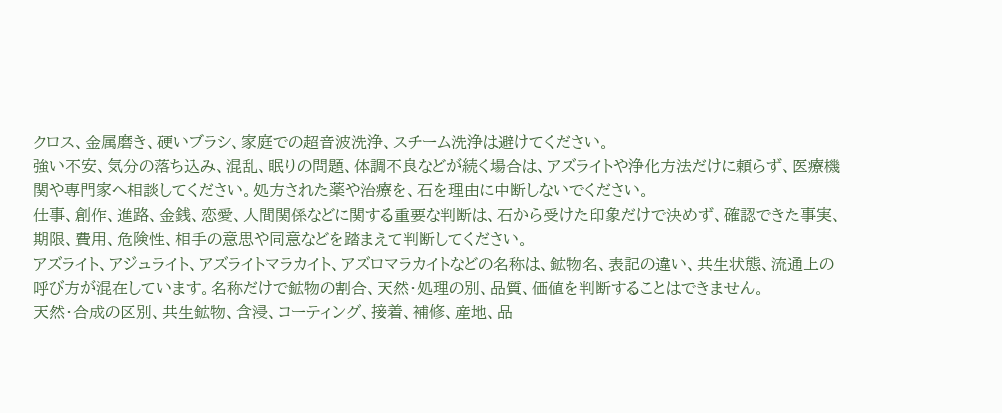クロス、金属磨き、硬いブラシ、家庭での超音波洗浄、スチーム洗浄は避けてください。
強い不安、気分の落ち込み、混乱、眠りの問題、体調不良などが続く場合は、アズライトや浄化方法だけに頼らず、医療機関や専門家へ相談してください。処方された薬や治療を、石を理由に中断しないでください。
仕事、創作、進路、金銭、恋愛、人間関係などに関する重要な判断は、石から受けた印象だけで決めず、確認できた事実、期限、費用、危険性、相手の意思や同意などを踏まえて判断してください。
アズライト、アジュライト、アズライトマラカイト、アズロマラカイトなどの名称は、鉱物名、表記の違い、共生状態、流通上の呼び方が混在しています。名称だけで鉱物の割合、天然・処理の別、品質、価値を判断することはできません。
天然・合成の区別、共生鉱物、含浸、コーティング、接着、補修、産地、品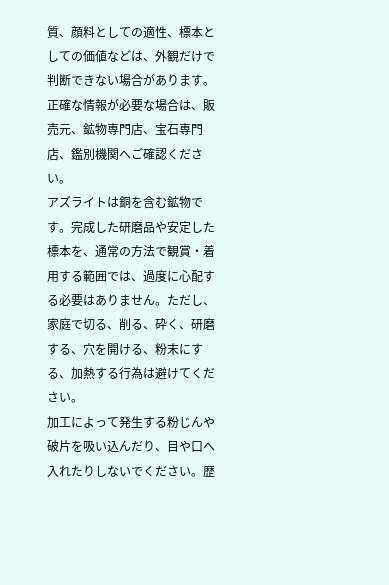質、顔料としての適性、標本としての価値などは、外観だけで判断できない場合があります。正確な情報が必要な場合は、販売元、鉱物専門店、宝石専門店、鑑別機関へご確認ください。
アズライトは銅を含む鉱物です。完成した研磨品や安定した標本を、通常の方法で観賞・着用する範囲では、過度に心配する必要はありません。ただし、家庭で切る、削る、砕く、研磨する、穴を開ける、粉末にする、加熱する行為は避けてください。
加工によって発生する粉じんや破片を吸い込んだり、目や口へ入れたりしないでください。歴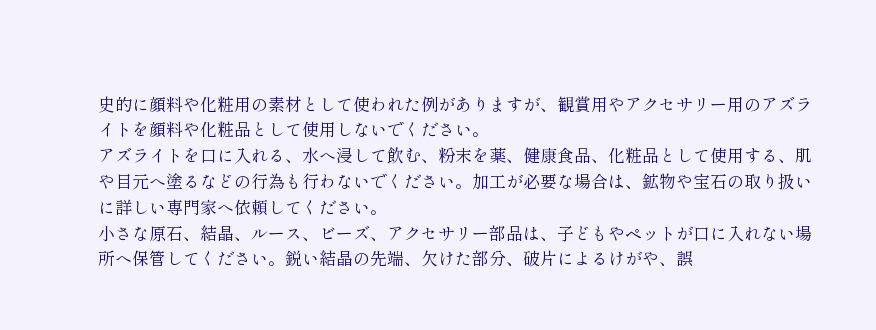史的に顔料や化粧用の素材として使われた例がありますが、観賞用やアクセサリー用のアズライトを顔料や化粧品として使用しないでください。
アズライトを口に入れる、水へ浸して飲む、粉末を薬、健康食品、化粧品として使用する、肌や目元へ塗るなどの行為も行わないでください。加工が必要な場合は、鉱物や宝石の取り扱いに詳しい専門家へ依頼してください。
小さな原石、結晶、ルース、ビーズ、アクセサリー部品は、子どもやペットが口に入れない場所へ保管してください。鋭い結晶の先端、欠けた部分、破片によるけがや、誤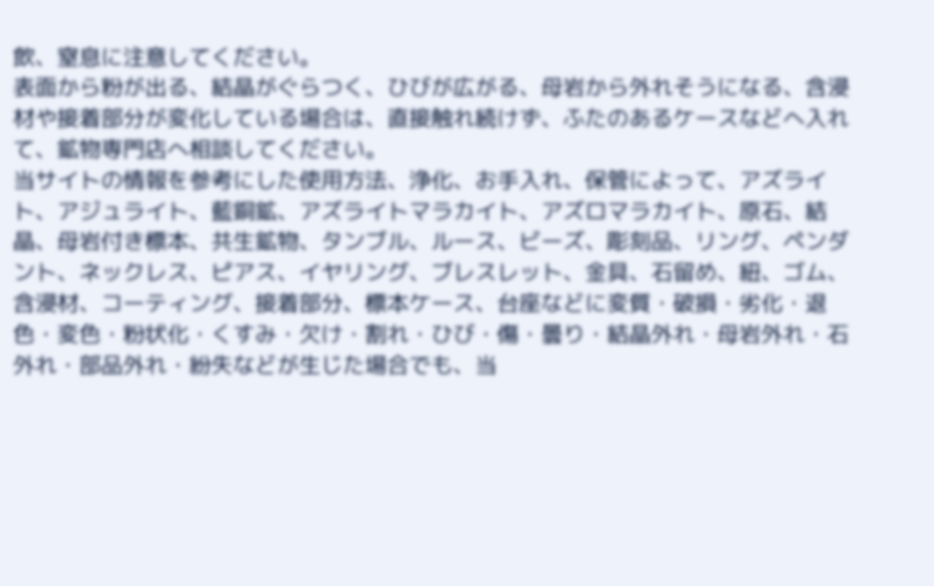飲、窒息に注意してください。
表面から粉が出る、結晶がぐらつく、ひびが広がる、母岩から外れそうになる、含浸材や接着部分が変化している場合は、直接触れ続けず、ふたのあるケースなどへ入れて、鉱物専門店へ相談してください。
当サイトの情報を参考にした使用方法、浄化、お手入れ、保管によって、アズライト、アジュライト、藍銅鉱、アズライトマラカイト、アズロマラカイト、原石、結晶、母岩付き標本、共生鉱物、タンブル、ルース、ビーズ、彫刻品、リング、ペンダント、ネックレス、ピアス、イヤリング、ブレスレット、金具、石留め、紐、ゴム、含浸材、コーティング、接着部分、標本ケース、台座などに変質・破損・劣化・退色・変色・粉状化・くすみ・欠け・割れ・ひび・傷・曇り・結晶外れ・母岩外れ・石外れ・部品外れ・紛失などが生じた場合でも、当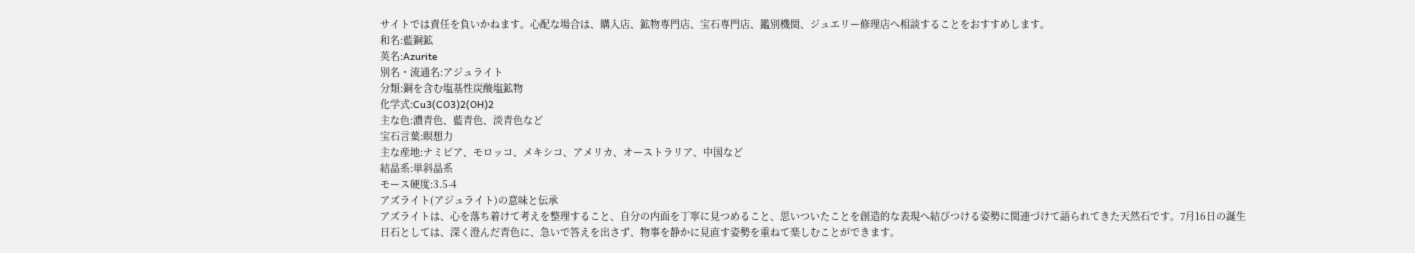サイトでは責任を負いかねます。心配な場合は、購入店、鉱物専門店、宝石専門店、鑑別機関、ジュエリー修理店へ相談することをおすすめします。
和名:藍銅鉱
英名:Azurite
別名・流通名:アジュライト
分類:銅を含む塩基性炭酸塩鉱物
化学式:Cu3(CO3)2(OH)2
主な色:濃青色、藍青色、淡青色など
宝石言葉:瞑想力
主な産地:ナミビア、モロッコ、メキシコ、アメリカ、オーストラリア、中国など
結晶系:単斜晶系
モース硬度:3.5-4
アズライト(アジュライト)の意味と伝承
アズライトは、心を落ち着けて考えを整理すること、自分の内面を丁寧に見つめること、思いついたことを創造的な表現へ結びつける姿勢に関連づけて語られてきた天然石です。7月16日の誕生日石としては、深く澄んだ青色に、急いで答えを出さず、物事を静かに見直す姿勢を重ねて楽しむことができます。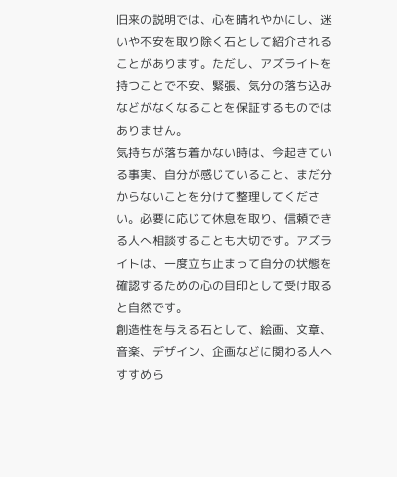旧来の説明では、心を晴れやかにし、迷いや不安を取り除く石として紹介されることがあります。ただし、アズライトを持つことで不安、緊張、気分の落ち込みなどがなくなることを保証するものではありません。
気持ちが落ち着かない時は、今起きている事実、自分が感じていること、まだ分からないことを分けて整理してください。必要に応じて休息を取り、信頼できる人へ相談することも大切です。アズライトは、一度立ち止まって自分の状態を確認するための心の目印として受け取ると自然です。
創造性を与える石として、絵画、文章、音楽、デザイン、企画などに関わる人へすすめら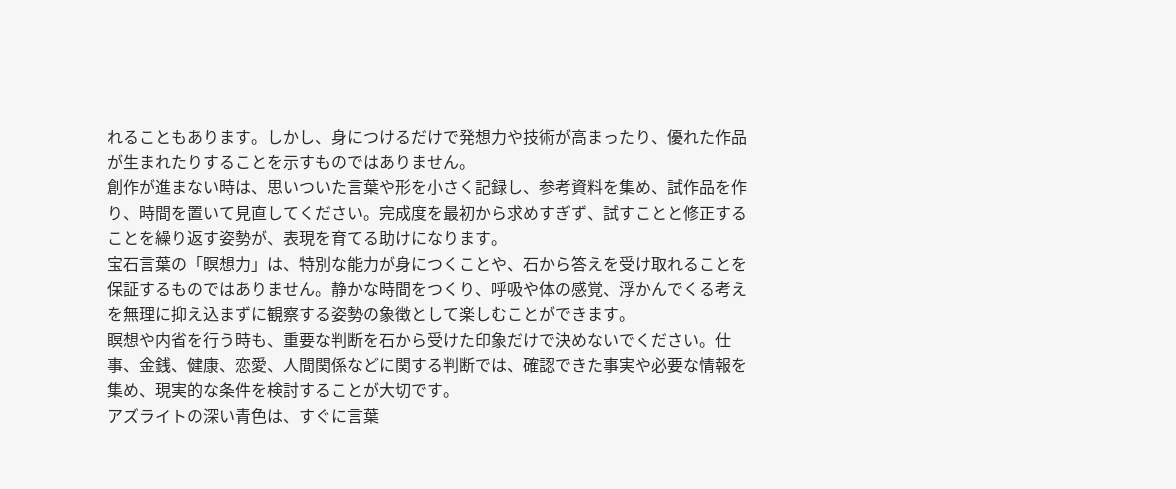れることもあります。しかし、身につけるだけで発想力や技術が高まったり、優れた作品が生まれたりすることを示すものではありません。
創作が進まない時は、思いついた言葉や形を小さく記録し、参考資料を集め、試作品を作り、時間を置いて見直してください。完成度を最初から求めすぎず、試すことと修正することを繰り返す姿勢が、表現を育てる助けになります。
宝石言葉の「瞑想力」は、特別な能力が身につくことや、石から答えを受け取れることを保証するものではありません。静かな時間をつくり、呼吸や体の感覚、浮かんでくる考えを無理に抑え込まずに観察する姿勢の象徴として楽しむことができます。
瞑想や内省を行う時も、重要な判断を石から受けた印象だけで決めないでください。仕事、金銭、健康、恋愛、人間関係などに関する判断では、確認できた事実や必要な情報を集め、現実的な条件を検討することが大切です。
アズライトの深い青色は、すぐに言葉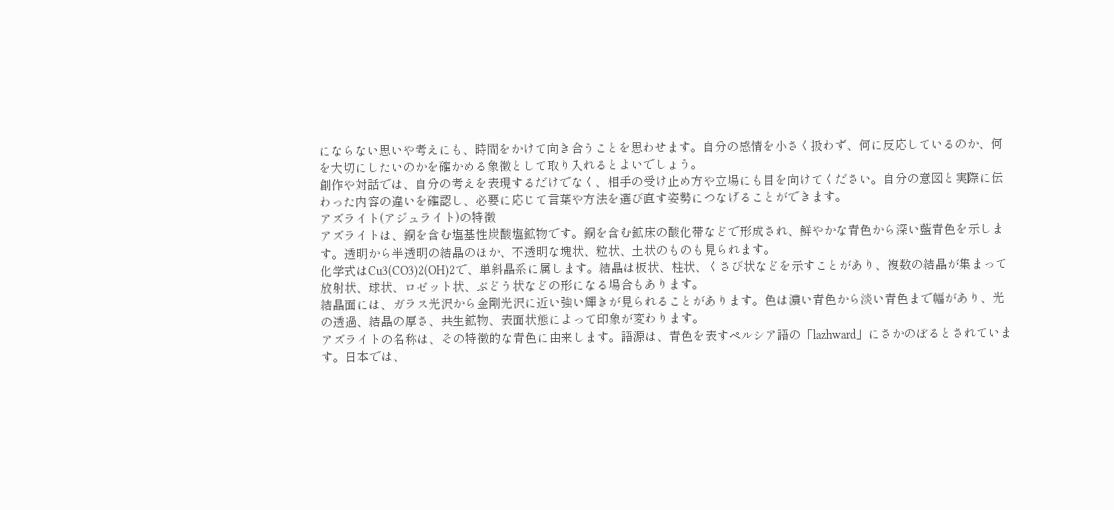にならない思いや考えにも、時間をかけて向き合うことを思わせます。自分の感情を小さく扱わず、何に反応しているのか、何を大切にしたいのかを確かめる象徴として取り入れるとよいでしょう。
創作や対話では、自分の考えを表現するだけでなく、相手の受け止め方や立場にも目を向けてください。自分の意図と実際に伝わった内容の違いを確認し、必要に応じて言葉や方法を選び直す姿勢につなげることができます。
アズライト(アジュライト)の特徴
アズライトは、銅を含む塩基性炭酸塩鉱物です。銅を含む鉱床の酸化帯などで形成され、鮮やかな青色から深い藍青色を示します。透明から半透明の結晶のほか、不透明な塊状、粒状、土状のものも見られます。
化学式はCu3(CO3)2(OH)2で、単斜晶系に属します。結晶は板状、柱状、くさび状などを示すことがあり、複数の結晶が集まって放射状、球状、ロゼット状、ぶどう状などの形になる場合もあります。
結晶面には、ガラス光沢から金剛光沢に近い強い輝きが見られることがあります。色は濃い青色から淡い青色まで幅があり、光の透過、結晶の厚さ、共生鉱物、表面状態によって印象が変わります。
アズライトの名称は、その特徴的な青色に由来します。語源は、青色を表すペルシア語の「lazhward」にさかのぼるとされています。日本では、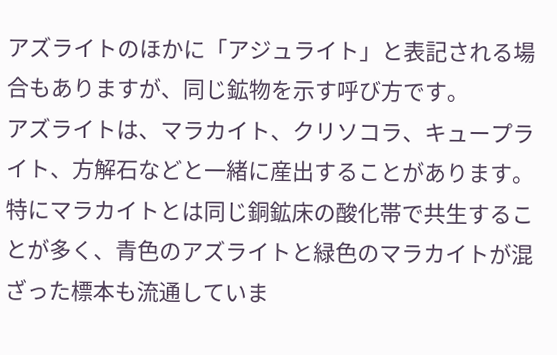アズライトのほかに「アジュライト」と表記される場合もありますが、同じ鉱物を示す呼び方です。
アズライトは、マラカイト、クリソコラ、キュープライト、方解石などと一緒に産出することがあります。特にマラカイトとは同じ銅鉱床の酸化帯で共生することが多く、青色のアズライトと緑色のマラカイトが混ざった標本も流通していま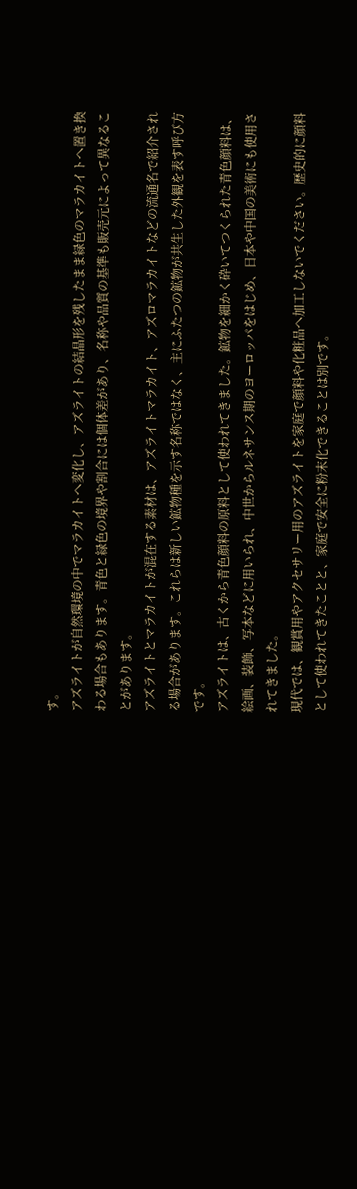す。
アズライトが自然環境の中でマラカイトへ変化し、アズライトの結晶形を残したまま緑色のマラカイトへ置き換わる場合もあります。青色と緑色の境界や割合には個体差があり、名称や品質の基準も販売元によって異なることがあります。
アズライトとマラカイトが混在する素材は、アズライトマラカイト、アズロマラカイトなどの流通名で紹介される場合があります。これらは新しい鉱物種を示す名称ではなく、主にふたつの鉱物が共生した外観を表す呼び方です。
アズライトは、古くから青色顔料の原料として使われてきました。鉱物を細かく砕いてつくられた青色顔料は、絵画、装飾、写本などに用いられ、中世からルネサンス期のヨーロッパをはじめ、日本や中国の美術にも使用されてきました。
現代では、観賞用やアクセサリー用のアズライトを家庭で顔料や化粧品へ加工しないでください。歴史的に顔料として使われてきたことと、家庭で安全に粉末化できることは別です。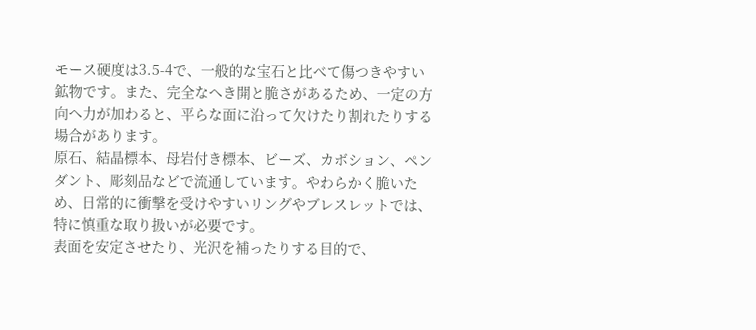モース硬度は3.5-4で、一般的な宝石と比べて傷つきやすい鉱物です。また、完全なへき開と脆さがあるため、一定の方向へ力が加わると、平らな面に沿って欠けたり割れたりする場合があります。
原石、結晶標本、母岩付き標本、ビーズ、カボション、ペンダント、彫刻品などで流通しています。やわらかく脆いため、日常的に衝撃を受けやすいリングやブレスレットでは、特に慎重な取り扱いが必要です。
表面を安定させたり、光沢を補ったりする目的で、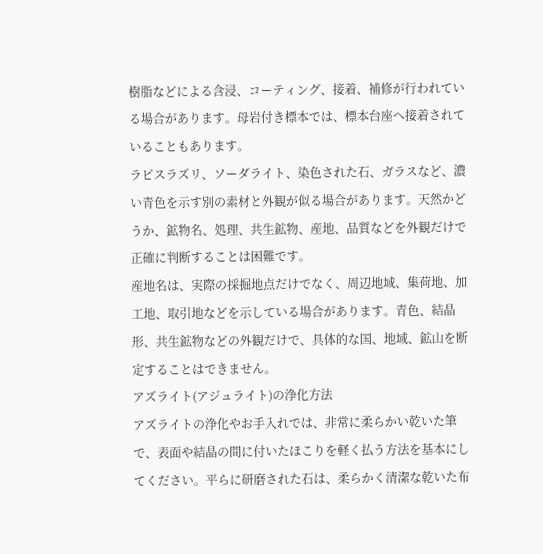樹脂などによる含浸、コーティング、接着、補修が行われている場合があります。母岩付き標本では、標本台座へ接着されていることもあります。
ラピスラズリ、ソーダライト、染色された石、ガラスなど、濃い青色を示す別の素材と外観が似る場合があります。天然かどうか、鉱物名、処理、共生鉱物、産地、品質などを外観だけで正確に判断することは困難です。
産地名は、実際の採掘地点だけでなく、周辺地域、集荷地、加工地、取引地などを示している場合があります。青色、結晶形、共生鉱物などの外観だけで、具体的な国、地域、鉱山を断定することはできません。
アズライト(アジュライト)の浄化方法
アズライトの浄化やお手入れでは、非常に柔らかい乾いた筆で、表面や結晶の間に付いたほこりを軽く払う方法を基本にしてください。平らに研磨された石は、柔らかく清潔な乾いた布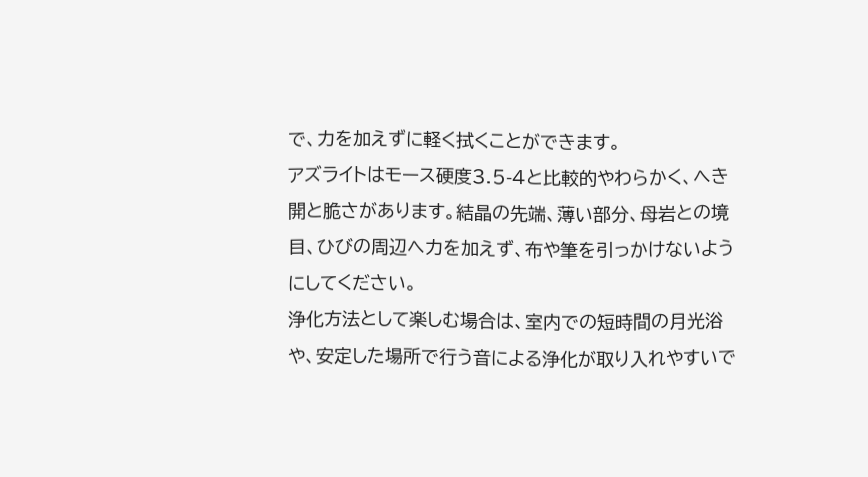で、力を加えずに軽く拭くことができます。
アズライトはモース硬度3.5-4と比較的やわらかく、へき開と脆さがあります。結晶の先端、薄い部分、母岩との境目、ひびの周辺へ力を加えず、布や筆を引っかけないようにしてください。
浄化方法として楽しむ場合は、室内での短時間の月光浴や、安定した場所で行う音による浄化が取り入れやすいで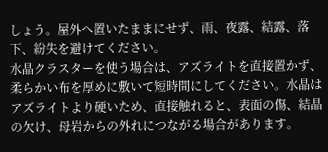しょう。屋外へ置いたままにせず、雨、夜露、結露、落下、紛失を避けてください。
水晶クラスターを使う場合は、アズライトを直接置かず、柔らかい布を厚めに敷いて短時間にしてください。水晶はアズライトより硬いため、直接触れると、表面の傷、結晶の欠け、母岩からの外れにつながる場合があります。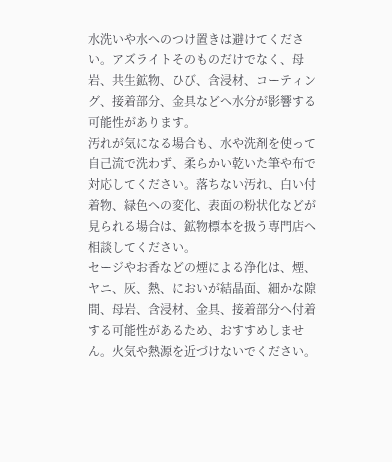水洗いや水へのつけ置きは避けてください。アズライトそのものだけでなく、母岩、共生鉱物、ひび、含浸材、コーティング、接着部分、金具などへ水分が影響する可能性があります。
汚れが気になる場合も、水や洗剤を使って自己流で洗わず、柔らかい乾いた筆や布で対応してください。落ちない汚れ、白い付着物、緑色への変化、表面の粉状化などが見られる場合は、鉱物標本を扱う専門店へ相談してください。
セージやお香などの煙による浄化は、煙、ヤニ、灰、熱、においが結晶面、細かな隙間、母岩、含浸材、金具、接着部分へ付着する可能性があるため、おすすめしません。火気や熱源を近づけないでください。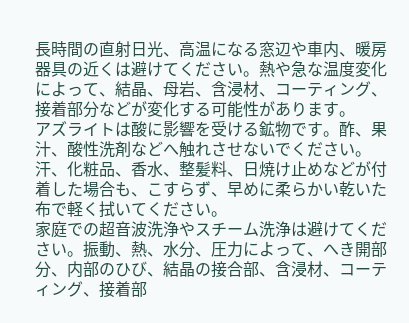長時間の直射日光、高温になる窓辺や車内、暖房器具の近くは避けてください。熱や急な温度変化によって、結晶、母岩、含浸材、コーティング、接着部分などが変化する可能性があります。
アズライトは酸に影響を受ける鉱物です。酢、果汁、酸性洗剤などへ触れさせないでください。汗、化粧品、香水、整髪料、日焼け止めなどが付着した場合も、こすらず、早めに柔らかい乾いた布で軽く拭いてください。
家庭での超音波洗浄やスチーム洗浄は避けてください。振動、熱、水分、圧力によって、へき開部分、内部のひび、結晶の接合部、含浸材、コーティング、接着部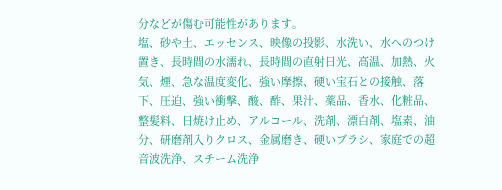分などが傷む可能性があります。
塩、砂や土、エッセンス、映像の投影、水洗い、水へのつけ置き、長時間の水濡れ、長時間の直射日光、高温、加熱、火気、煙、急な温度変化、強い摩擦、硬い宝石との接触、落下、圧迫、強い衝撃、酸、酢、果汁、薬品、香水、化粧品、整髪料、日焼け止め、アルコール、洗剤、漂白剤、塩素、油分、研磨剤入りクロス、金属磨き、硬いブラシ、家庭での超音波洗浄、スチーム洗浄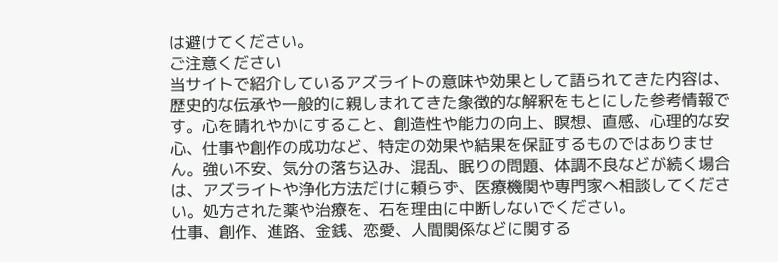は避けてください。
ご注意ください
当サイトで紹介しているアズライトの意味や効果として語られてきた内容は、歴史的な伝承や一般的に親しまれてきた象徴的な解釈をもとにした参考情報です。心を晴れやかにすること、創造性や能力の向上、瞑想、直感、心理的な安心、仕事や創作の成功など、特定の効果や結果を保証するものではありません。強い不安、気分の落ち込み、混乱、眠りの問題、体調不良などが続く場合は、アズライトや浄化方法だけに頼らず、医療機関や専門家へ相談してください。処方された薬や治療を、石を理由に中断しないでください。
仕事、創作、進路、金銭、恋愛、人間関係などに関する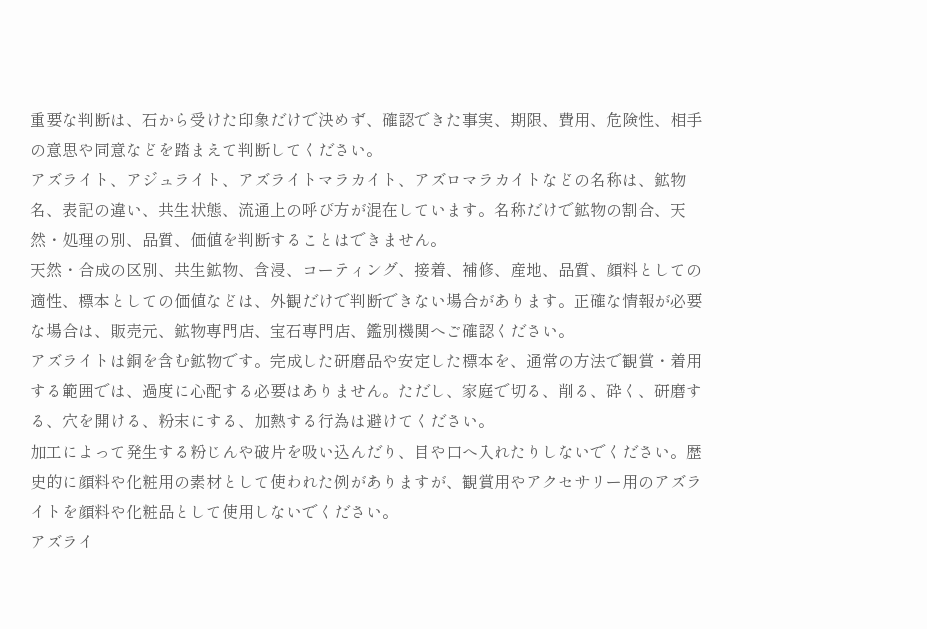重要な判断は、石から受けた印象だけで決めず、確認できた事実、期限、費用、危険性、相手の意思や同意などを踏まえて判断してください。
アズライト、アジュライト、アズライトマラカイト、アズロマラカイトなどの名称は、鉱物名、表記の違い、共生状態、流通上の呼び方が混在しています。名称だけで鉱物の割合、天然・処理の別、品質、価値を判断することはできません。
天然・合成の区別、共生鉱物、含浸、コーティング、接着、補修、産地、品質、顔料としての適性、標本としての価値などは、外観だけで判断できない場合があります。正確な情報が必要な場合は、販売元、鉱物専門店、宝石専門店、鑑別機関へご確認ください。
アズライトは銅を含む鉱物です。完成した研磨品や安定した標本を、通常の方法で観賞・着用する範囲では、過度に心配する必要はありません。ただし、家庭で切る、削る、砕く、研磨する、穴を開ける、粉末にする、加熱する行為は避けてください。
加工によって発生する粉じんや破片を吸い込んだり、目や口へ入れたりしないでください。歴史的に顔料や化粧用の素材として使われた例がありますが、観賞用やアクセサリー用のアズライトを顔料や化粧品として使用しないでください。
アズライ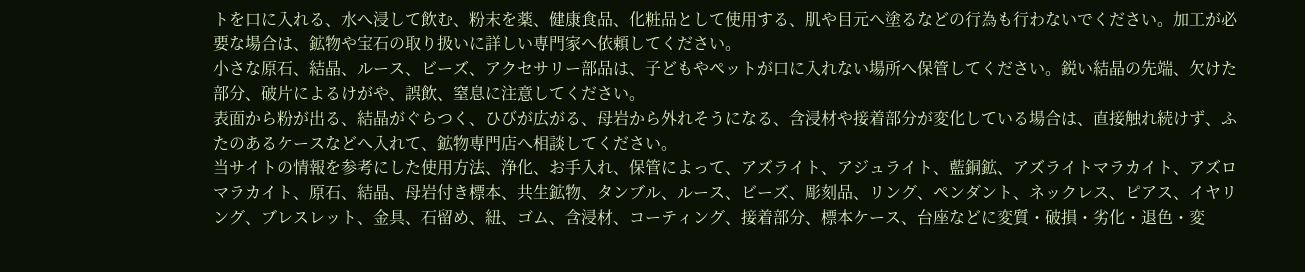トを口に入れる、水へ浸して飲む、粉末を薬、健康食品、化粧品として使用する、肌や目元へ塗るなどの行為も行わないでください。加工が必要な場合は、鉱物や宝石の取り扱いに詳しい専門家へ依頼してください。
小さな原石、結晶、ルース、ビーズ、アクセサリー部品は、子どもやペットが口に入れない場所へ保管してください。鋭い結晶の先端、欠けた部分、破片によるけがや、誤飲、窒息に注意してください。
表面から粉が出る、結晶がぐらつく、ひびが広がる、母岩から外れそうになる、含浸材や接着部分が変化している場合は、直接触れ続けず、ふたのあるケースなどへ入れて、鉱物専門店へ相談してください。
当サイトの情報を参考にした使用方法、浄化、お手入れ、保管によって、アズライト、アジュライト、藍銅鉱、アズライトマラカイト、アズロマラカイト、原石、結晶、母岩付き標本、共生鉱物、タンブル、ルース、ビーズ、彫刻品、リング、ペンダント、ネックレス、ピアス、イヤリング、ブレスレット、金具、石留め、紐、ゴム、含浸材、コーティング、接着部分、標本ケース、台座などに変質・破損・劣化・退色・変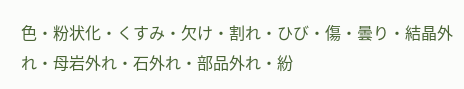色・粉状化・くすみ・欠け・割れ・ひび・傷・曇り・結晶外れ・母岩外れ・石外れ・部品外れ・紛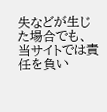失などが生じた場合でも、当サイトでは責任を負い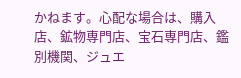かねます。心配な場合は、購入店、鉱物専門店、宝石専門店、鑑別機関、ジュエ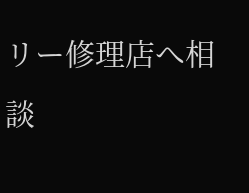リー修理店へ相談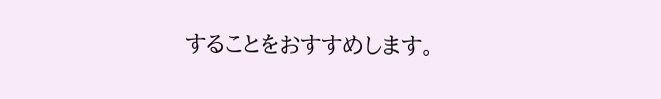することをおすすめします。